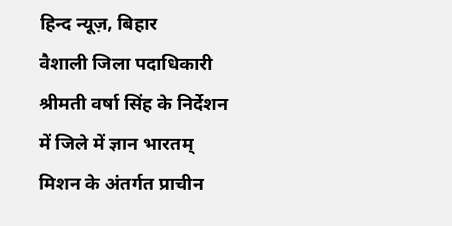हिन्द न्यूज़, बिहार
वैशाली जिला पदाधिकारी श्रीमती वर्षा सिंह के निर्देशन में जिले में ज्ञान भारतम् मिशन के अंतर्गत प्राचीन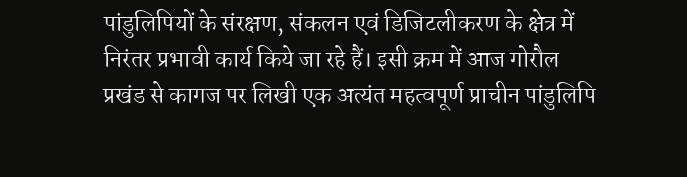पांडुलिपियों के संरक्षण, संकलन एवं डिजिटलीकरण के क्षेत्र में निरंतर प्रभावी कार्य किये जा रहे हैं। इसी क्रम में आज गोरौल प्रखंड से कागज पर लिखी एक अत्यंत महत्वपूर्ण प्राचीन पांडुलिपि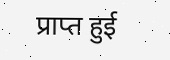प्राप्त हुई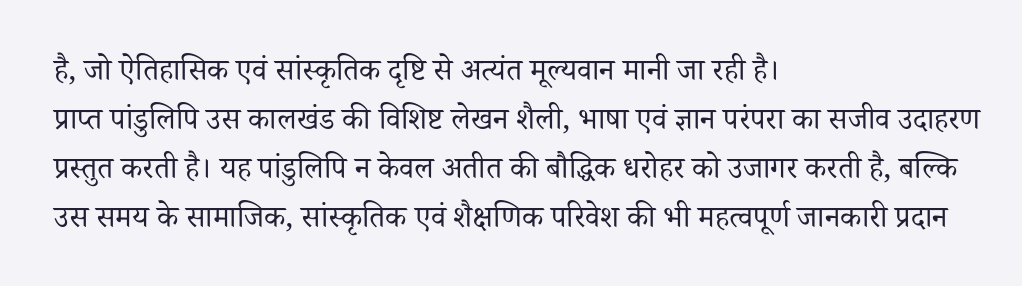है, जो ऐतिहासिक एवं सांस्कृतिक दृष्टि से अत्यंत मूल्यवान मानी जा रही है।
प्राप्त पांडुलिपि उस कालखंड की विशिष्ट लेखन शैली, भाषा एवं ज्ञान परंपरा का सजीव उदाहरण प्रस्तुत करती है। यह पांडुलिपि न केवल अतीत की बौद्धिक धरोहर को उजागर करती है, बल्कि उस समय के सामाजिक, सांस्कृतिक एवं शैक्षणिक परिवेश की भी महत्वपूर्ण जानकारी प्रदान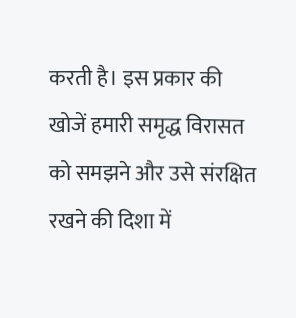करती है। इस प्रकार की खोजें हमारी समृद्ध विरासत को समझने और उसे संरक्षित रखने की दिशा में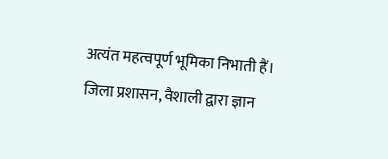अत्यंत महत्वपूर्ण भूमिका निभाती हैं।
जिला प्रशासन, वैशाली द्वारा ज्ञान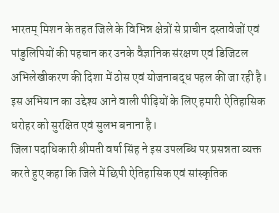भारतम् मिशन के तहत जिले के विभिन्न क्षेत्रों से प्राचीन दस्तावेजों एवं पांडुलिपियों की पहचान कर उनके वैज्ञानिक संरक्षण एवं डिजिटल अभिलेखीकरण की दिशा में ठोस एवं योजनाबद्ध पहल की जा रही है। इस अभियान का उद्देश्य आने वाली पीढ़ियों के लिए हमारी ऐतिहासिक धरोहर को सुरक्षित एवं सुलभ बनाना है।
जिला पदाधिकारी श्रीमती वर्षा सिंह ने इस उपलब्धि पर प्रसन्नता व्यक्त करते हुए कहा कि जिले में छिपी ऐतिहासिक एवं सांस्कृतिक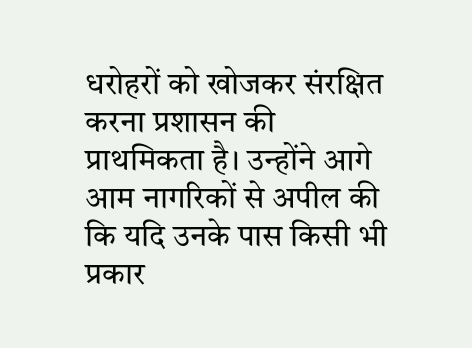धरोहरों को खोजकर संरक्षित करना प्रशासन की प्राथमिकता है। उन्होंने आगे आम नागरिकों से अपील की कि यदि उनके पास किसी भी प्रकार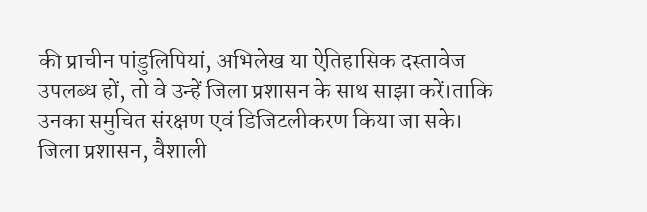की प्राचीन पांडुलिपियां, अभिलेख या ऐतिहासिक दस्तावेज उपलब्ध हों, तो वे उन्हें जिला प्रशासन के साथ साझा करें।ताकि उनका समुचित संरक्षण एवं डिजिटलीकरण किया जा सके।
जिला प्रशासन, वैशाली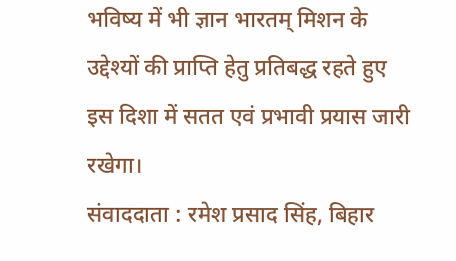भविष्य में भी ज्ञान भारतम् मिशन के उद्देश्यों की प्राप्ति हेतु प्रतिबद्ध रहते हुए इस दिशा में सतत एवं प्रभावी प्रयास जारी रखेगा।
संवाददाता : रमेश प्रसाद सिंह, बिहार